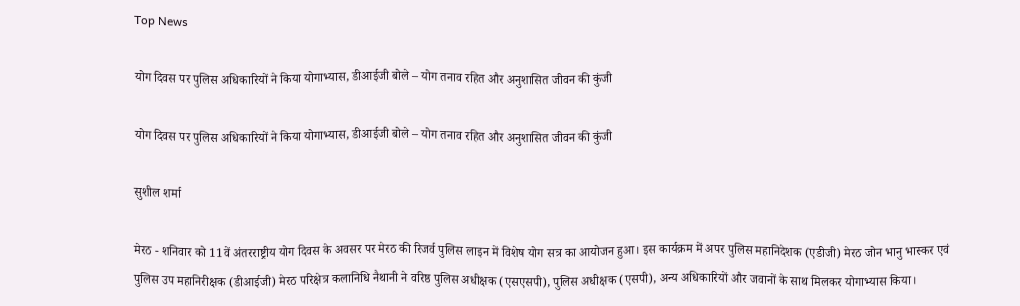Top News

योग दिवस पर पुलिस अधिकारियों ने किया योगाभ्यास, डीआईजी बोले – योग तनाव रहित और अनुशासित जीवन की कुंजी

योग दिवस पर पुलिस अधिकारियों ने किया योगाभ्यास, डीआईजी बोले – योग तनाव रहित और अनुशासित जीवन की कुंजी

सुशील शर्मा

मेरठ - शनिवार को 11वें अंतरराष्ट्रीय योग दिवस के अवसर पर मेरठ की रिजर्व पुलिस लाइन में विशेष योग सत्र का आयोजन हुआ। इस कार्यक्रम में अपर पुलिस महानिदेशक (एडीजी) मेरठ जोन भानु भास्कर एवं पुलिस उप महानिरीक्षक (डीआईजी) मेरठ परिक्षेत्र कलानिधि नैथानी ने वरिष्ठ पुलिस अधीक्षक (एसएसपी), पुलिस अधीक्षक (एसपी), अन्य अधिकारियों और जवानों के साथ मिलकर योगाभ्यास किया।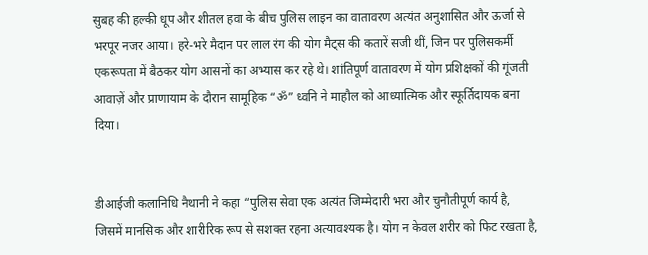सुबह की हल्की धूप और शीतल हवा के बीच पुलिस लाइन का वातावरण अत्यंत अनुशासित और ऊर्जा से भरपूर नजर आया। हरे-भरे मैदान पर लाल रंग की योग मैट्स की कतारें सजी थीं, जिन पर पुलिसकर्मी एकरूपता में बैठकर योग आसनों का अभ्यास कर रहे थे। शांतिपूर्ण वातावरण में योग प्रशिक्षकों की गूंजती आवाज़ें और प्राणायाम के दौरान सामूहिक “ॐ” ध्वनि ने माहौल को आध्यात्मिक और स्फूर्तिदायक बना दिया।


डीआईजी कलानिधि नैथानी ने कहा “पुलिस सेवा एक अत्यंत जिम्मेदारी भरा और चुनौतीपूर्ण कार्य है, जिसमें मानसिक और शारीरिक रूप से सशक्त रहना अत्यावश्यक है। योग न केवल शरीर को फिट रखता है,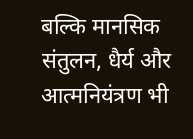बल्कि मानसिक संतुलन, धैर्य और आत्मनियंत्रण भी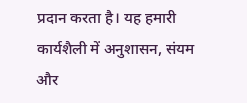प्रदान करता है। यह हमारी कार्यशैली में अनुशासन, संयम और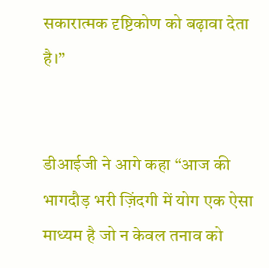सकारात्मक दृष्टिकोण को बढ़ावा देता है।”


डीआईजी ने आगे कहा “आज की भागदौड़ भरी ज़िंदगी में योग एक ऐसा माध्यम है जो न केवल तनाव को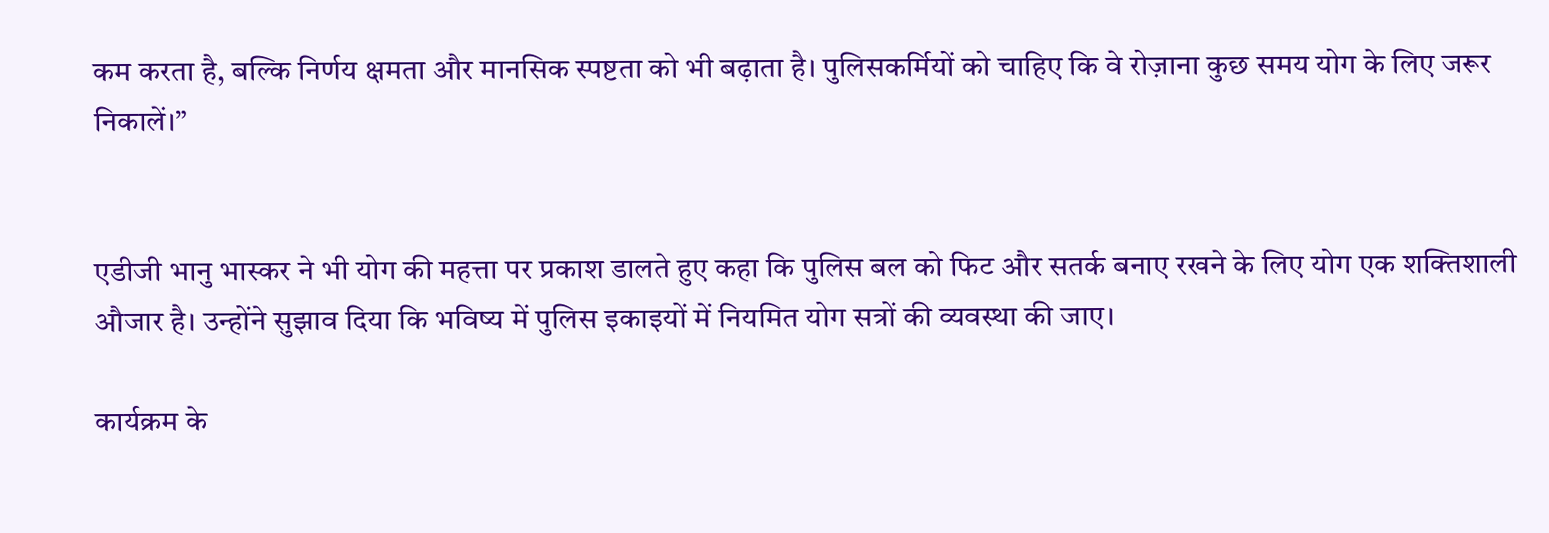कम करता है, बल्कि निर्णय क्षमता और मानसिक स्पष्टता को भी बढ़ाता है। पुलिसकर्मियों को चाहिए कि वे रोज़ाना कुछ समय योग के लिए जरूर निकालें।”


एडीजी भानु भास्कर ने भी योग की महत्ता पर प्रकाश डालते हुए कहा कि पुलिस बल को फिट और सतर्क बनाए रखने के लिए योग एक शक्तिशाली औजार है। उन्होंने सुझाव दिया कि भविष्य में पुलिस इकाइयों में नियमित योग सत्रों की व्यवस्था की जाए।

कार्यक्रम के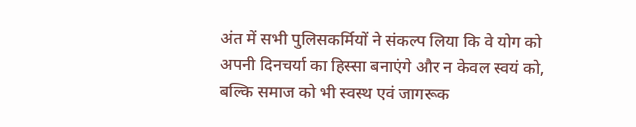अंत में सभी पुलिसकर्मियों ने संकल्प लिया कि वे योग को अपनी दिनचर्या का हिस्सा बनाएंगे और न केवल स्वयं को, बल्कि समाज को भी स्वस्थ एवं जागरूक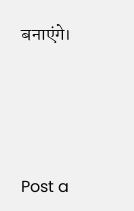बनाएंगे।




Post a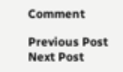Comment

Previous Post Next Post